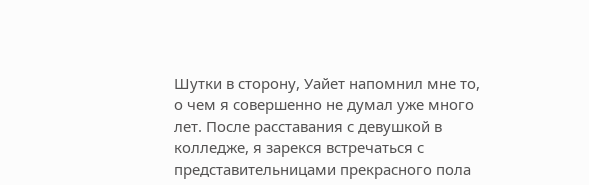Шутки в сторону, Уайет напомнил мне то, о чем я совершенно не думал уже много лет. После расставания с девушкой в колледже, я зарекся встречаться с представительницами прекрасного пола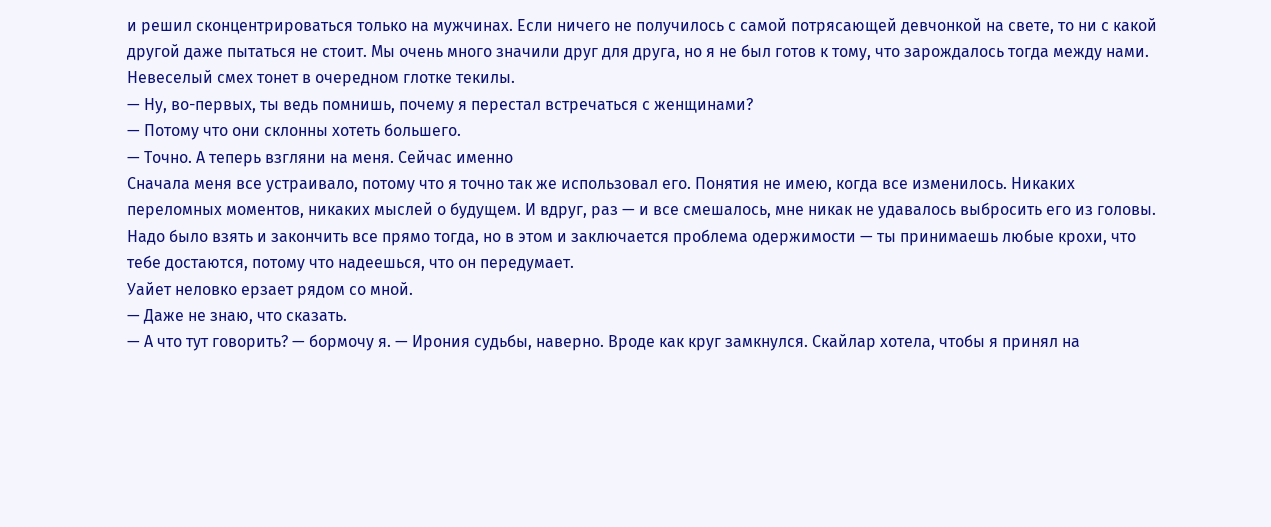и решил сконцентрироваться только на мужчинах. Если ничего не получилось с самой потрясающей девчонкой на свете, то ни с какой другой даже пытаться не стоит. Мы очень много значили друг для друга, но я не был готов к тому, что зарождалось тогда между нами.
Невеселый смех тонет в очередном глотке текилы.
— Ну, во-первых, ты ведь помнишь, почему я перестал встречаться с женщинами?
— Потому что они склонны хотеть большего.
— Точно. А теперь взгляни на меня. Сейчас именно
Сначала меня все устраивало, потому что я точно так же использовал его. Понятия не имею, когда все изменилось. Никаких переломных моментов, никаких мыслей о будущем. И вдруг, раз — и все смешалось, мне никак не удавалось выбросить его из головы.
Надо было взять и закончить все прямо тогда, но в этом и заключается проблема одержимости — ты принимаешь любые крохи, что тебе достаются, потому что надеешься, что он передумает.
Уайет неловко ерзает рядом со мной.
— Даже не знаю, что сказать.
— А что тут говорить? — бормочу я. — Ирония судьбы, наверно. Вроде как круг замкнулся. Скайлар хотела, чтобы я принял на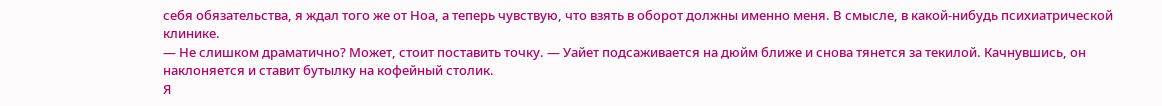себя обязательства, я ждал того же от Ноа, а теперь чувствую, что взять в оборот должны именно меня. В смысле, в какой-нибудь психиатрической клинике.
— Не слишком драматично? Может, стоит поставить точку. — Уайет подсаживается на дюйм ближе и снова тянется за текилой. Качнувшись, он наклоняется и ставит бутылку на кофейный столик.
Я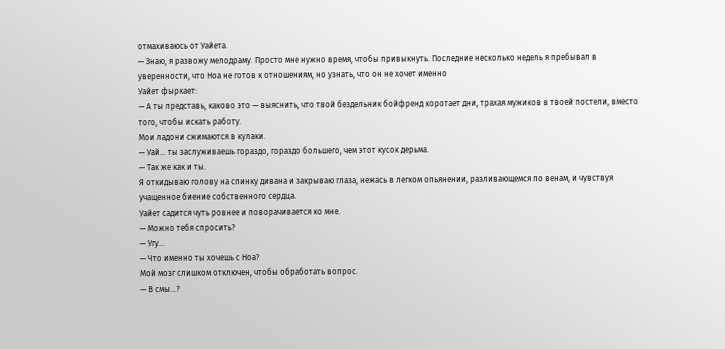отмахиваюсь от Уайета.
— Знаю, я развожу мелодраму. Просто мне нужно время, чтобы привыкнуть. Последние несколько недель я пребывал в уверенности, что Ноа не готов к отношениям, но узнать, что он не хочет именно
Уайет фыркает:
— А ты представь, каково это — выяснить, что твой бездельник бойфренд коротает дни, трахая мужиков в твоей постели, вместо того, чтобы искать работу.
Мои ладони сжимаются в кулаки.
— Уай... ты заслуживаешь гораздо, гораздо большего, чем этот кусок дерьма.
— Так же как и ты.
Я откидываю голову на спинку дивана и закрываю глаза, нежась в легком опьянении, разливающемся по венам, и чувствуя учащенное биение собственного сердца.
Уайет садится чуть ровнее и поворачивается ко мне.
— Можно тебя спросить?
— Угу...
— Что именно ты хочешь с Ноа?
Мой мозг слишком отключен, чтобы обработать вопрос.
— В смы...?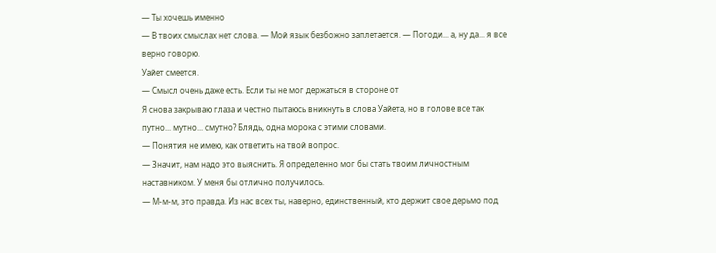— Ты хочешь именно
— В твоих смыслах нет слова. — Мой язык безбожно заплетается. — Погоди... а, ну да... я все верно говорю.
Уайет смеется.
— Смысл очень даже есть. Если ты не мог держаться в стороне от
Я снова закрываю глаза и честно пытаюсь вникнуть в слова Уайета, но в голове все так путно... мутно... смутно? Блядь, одна морока с этими словами.
— Понятия не имею, как ответить на твой вопрос.
— Значит, нам надо это выяснить. Я определенно мог бы стать твоим личностным наставником. У меня бы отлично получилось.
— М-м-м, это правда. Из нас всех ты, наверно, единственный, кто держит свое дерьмо под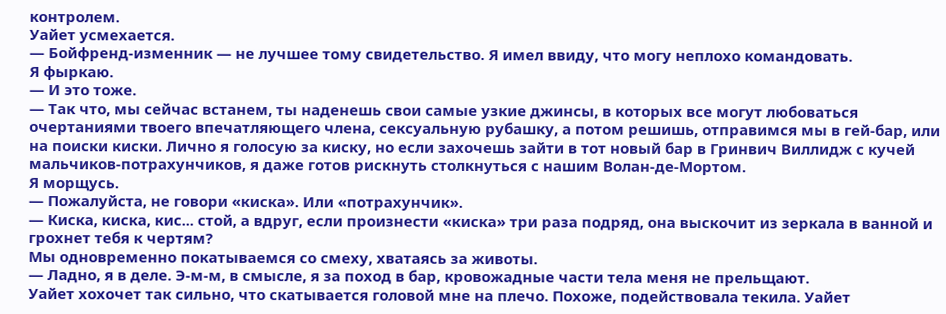контролем.
Уайет усмехается.
— Бойфренд-изменник — не лучшее тому свидетельство. Я имел ввиду, что могу неплохо командовать.
Я фыркаю.
— И это тоже.
— Так что, мы сейчас встанем, ты наденешь свои самые узкие джинсы, в которых все могут любоваться очертаниями твоего впечатляющего члена, сексуальную рубашку, а потом решишь, отправимся мы в гей-бар, или на поиски киски. Лично я голосую за киску, но если захочешь зайти в тот новый бар в Гринвич Виллидж с кучей мальчиков-потрахунчиков, я даже готов рискнуть столкнуться с нашим Волан-де-Мортом.
Я морщусь.
— Пожалуйста, не говори «киска». Или «потрахунчик».
— Киска, киска, кис... стой, а вдруг, если произнести «киска» три раза подряд, она выскочит из зеркала в ванной и грохнет тебя к чертям?
Мы одновременно покатываемся со смеху, хватаясь за животы.
— Ладно, я в деле. Э-м-м, в смысле, я за поход в бар, кровожадные части тела меня не прельщают.
Уайет хохочет так сильно, что скатывается головой мне на плечо. Похоже, подействовала текила. Уайет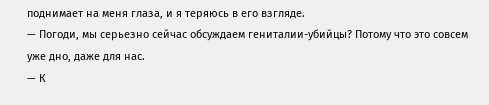поднимает на меня глаза, и я теряюсь в его взгляде.
— Погоди, мы серьезно сейчас обсуждаем гениталии-убийцы? Потому что это совсем уже дно, даже для нас.
— К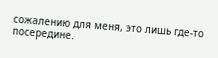сожалению для меня, это лишь где-то посередине.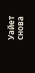Уайет снова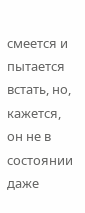смеется и пытается встать, но, кажется, он не в состоянии даже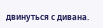двинуться с дивана.